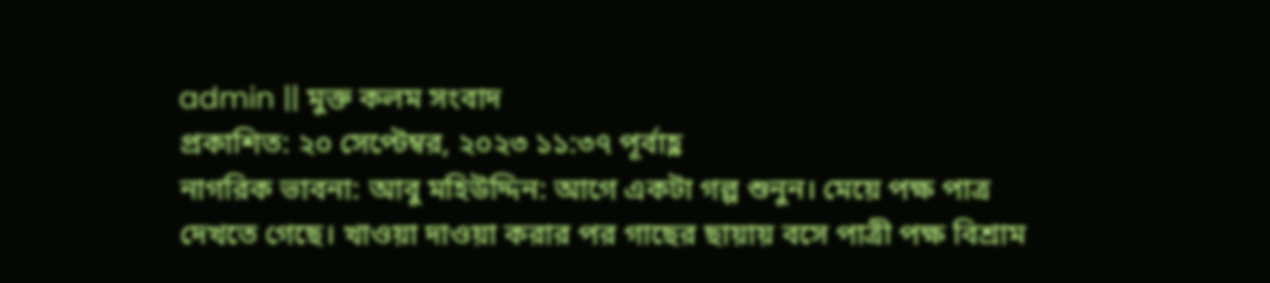admin || মুক্ত কলম সংবাদ
প্রকাশিত: ২০ সেপ্টেম্বর, ২০২৩ ১১:৩৭ পূর্বাহ্ণ
নাগরিক ভাবনা: আবু মহিউদ্দিন: আগে একটা গল্প শুনুন। মেয়ে পক্ষ পাত্র দেখতে গেছে। খাওয়া দাওয়া করার পর গাছের ছায়ায় বসে পাত্রী পক্ষ বিশ্রাম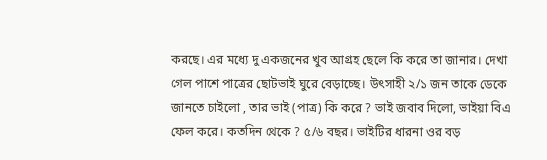করছে। এর মধ্যে দু একজনের খুব আগ্রহ ছেলে কি করে তা জানার। দেখা গেল পাশে পাত্রের ছোটভাই ঘুরে বেড়াচ্ছে। উৎসাহী ২/১ জন তাকে ডেকে জানতে চাইলো , তার ভাই (পাত্র) কি করে ? ভাই জবাব দিলো, ভাইয়া বিএ ফেল করে। কতদিন থেকে ? ৫/৬ বছর। ভাইটির ধারনা ওর বড়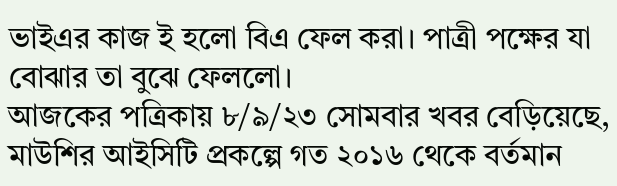ভাইএর কাজ ই হলো বিএ ফেল করা। পাত্রী পক্ষের যা বোঝার তা বুঝে ফেললো।
আজকের পত্রিকায় ৮/৯/২৩ সোমবার খবর বেড়িয়েছে, মাউশির আইসিটি প্রকল্পে গত ২০১৬ থেকে বর্তমান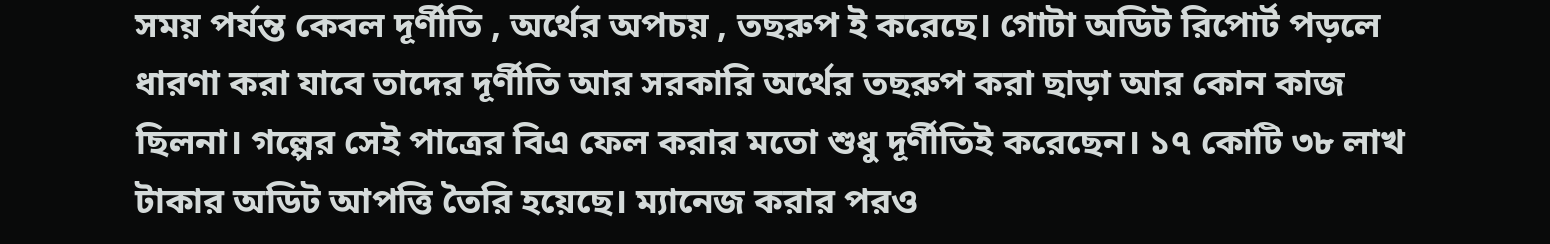সময় পর্যন্ত কেবল দূর্ণীতি , অর্থের অপচয় , তছরুপ ই করেছে। গোটা অডিট রিপোর্ট পড়লে ধারণা করা যাবে তাদের দূর্ণীতি আর সরকারি অর্থের তছরুপ করা ছাড়া আর কোন কাজ ছিলনা। গল্পের সেই পাত্রের বিএ ফেল করার মতো শুধু দূর্ণীতিই করেছেন। ১৭ কোটি ৩৮ লাখ টাকার অডিট আপত্তি তৈরি হয়েছে। ম্যানেজ করার পরও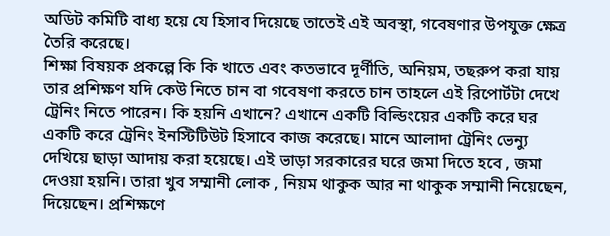অডিট কমিটি বাধ্য হয়ে যে হিসাব দিয়েছে তাতেই এই অবস্থা, গবেষণার উপযুক্ত ক্ষেত্র তৈরি করেছে।
শিক্ষা বিষয়ক প্রকল্পে কি কি খাতে এবং কতভাবে দূর্ণীতি, অনিয়ম, তছরুপ করা যায় তার প্রশিক্ষণ যদি কেউ নিতে চান বা গবেষণা করতে চান তাহলে এই রিপোর্টটা দেখে ট্রেনিং নিতে পারেন। কি হয়নি এখানে? এখানে একটি বিল্ডিংয়ের একটি করে ঘর একটি করে ট্রেনিং ইনস্টিটিউট হিসাবে কাজ করেছে। মানে আলাদা ট্রেনিং ভেন্যু দেখিয়ে ছাড়া আদায় করা হয়েছে। এই ভাড়া সরকারের ঘরে জমা দিতে হবে , জমা দেওয়া হয়নি। তারা খুব সম্মানী লোক , নিয়ম থাকুক আর না থাকুক সম্মানী নিয়েছেন, দিয়েছেন। প্রশিক্ষণে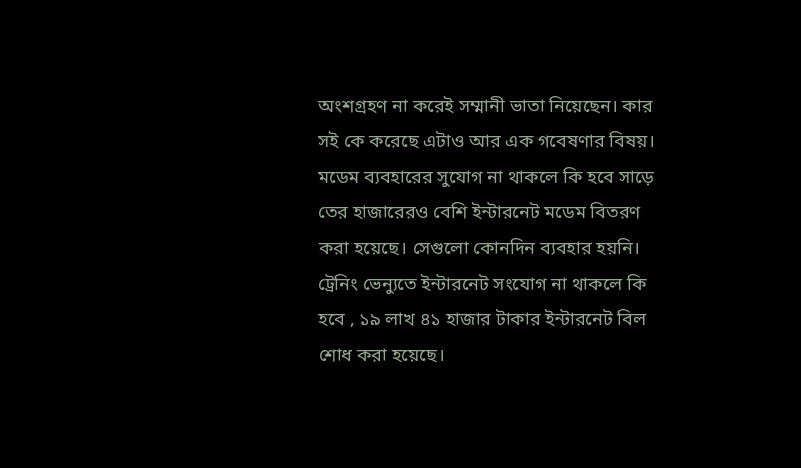অংশগ্রহণ না করেই সম্মানী ভাতা নিয়েছেন। কার সই কে করেছে এটাও আর এক গবেষণার বিষয়। মডেম ব্যবহারের সুযোগ না থাকলে কি হবে সাড়ে তের হাজারেরও বেশি ইন্টারনেট মডেম বিতরণ করা হয়েছে। সেগুলো কোনদিন ব্যবহার হয়নি।
ট্রেনিং ভেন্যুতে ইন্টারনেট সংযোগ না থাকলে কি হবে , ১৯ লাখ ৪১ হাজার টাকার ইন্টারনেট বিল শোধ করা হয়েছে।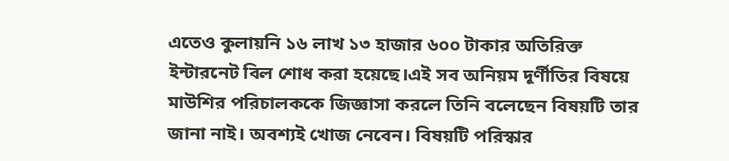এতেও কুলায়নি ১৬ লাখ ১৩ হাজার ৬০০ টাকার অতিরিক্ত ইন্টারনেট বিল শোধ করা হয়েছে।এই সব অনিয়ম দূর্ণীতির বিষয়ে মাউশির পরিচালককে জিজ্ঞাসা করলে তিনি বলেছেন বিষয়টি তার জানা নাই। অবশ্যই খোজ নেবেন। বিষয়টি পরিস্কার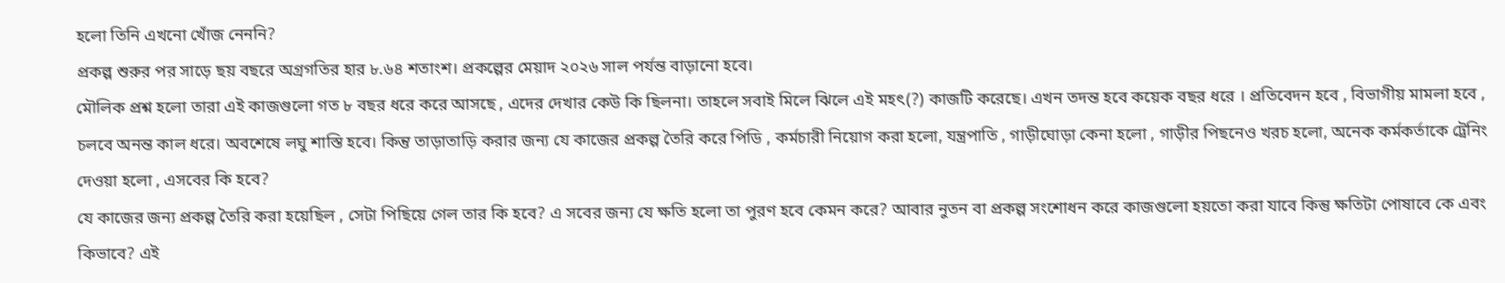হলো তিনি এখনো খোঁজ নেননি?
প্রকল্প শুরুর পর সাড়ে ছয় বছরে অগ্রগতির হার ৮.৬৪ শতাংশ। প্রকল্পের মেয়াদ ২০২৬ সাল পর্যন্ত বাড়ানো হবে।
মৌলিক প্রশ্ন হলো তারা এই কাজগুলো গত ৮ বছর ধরে করে আসছে , এদের দেখার কেউ কি ছিলনা। তাহলে সবাই মিলে ঝিলে এই মহৎ(?) কাজটি করেছে। এখন তদন্ত হবে কয়েক বছর ধরে । প্রতিবেদন হবে , বিভাগীয় মামলা হবে , চলবে অনন্ত কাল ধরে। অবশেষে লঘু শাস্তি হবে। কিন্তু তাড়াতাড়ি করার জন্য যে কাজের প্রকল্প তৈরি করে পিডি , কর্মচারী নিয়োগ করা হলো, যন্ত্রপাতি , গাড়ীঘোড়া কেনা হলো , গাড়ীর পিছনেও খরচ হলো, অনেক কর্মকর্তাকে ট্রেনিং দেওয়া হলো , এসবের কি হবে?
যে কাজের জন্য প্রকল্প তৈরি করা হয়েছিল , সেটা পিছিয়ে গেল তার কি হবে? এ সবের জন্য যে ক্ষতি হলো তা পুরণ হবে কেমন করে? আবার নুতন বা প্রকল্প সংশোধন করে কাজগুলো হয়তো করা যাবে কিন্তু ক্ষতিটা পোষাবে কে এবং কিভাবে? এই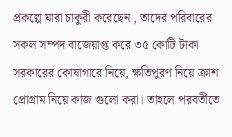প্রকল্পে যারা চাকুরী করেছেন , তাদের পরিবারের সকল সম্পদ বাজেয়াপ্ত করে ৩৫ কোটি টাকা সরকারের কোষাগারে নিয়ে, ক্ষতিপুরণ নিয়ে ক্রাশ প্রোগ্রাম নিয়ে কাজ গুলো করা। তাহলে পরবর্তীতে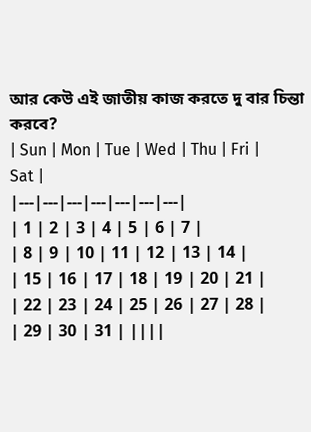আর কেউ এই জাতীয় কাজ করতে দু বার চিন্তা করবে?
| Sun | Mon | Tue | Wed | Thu | Fri | Sat |
|---|---|---|---|---|---|---|
| 1 | 2 | 3 | 4 | 5 | 6 | 7 |
| 8 | 9 | 10 | 11 | 12 | 13 | 14 |
| 15 | 16 | 17 | 18 | 19 | 20 | 21 |
| 22 | 23 | 24 | 25 | 26 | 27 | 28 |
| 29 | 30 | 31 | ||||